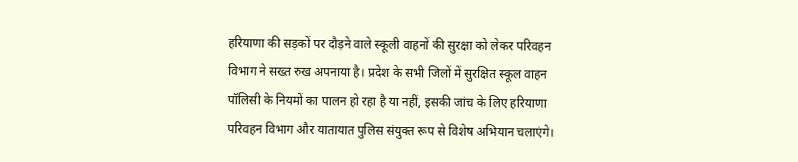हरियाणा की सड़कों पर दौड़ने वाले स्कूली वाहनों की सुरक्षा को लेकर परिवहन विभाग ने सख्त रुख अपनाया है। प्रदेश के सभी जिलों में सुरक्षित स्कूल वाहन पॉलिसी के नियमों का पालन हो रहा है या नहीं, इसकी जांच के लिए हरियाणा परिवहन विभाग और यातायात पुलिस संयुक्त रूप से विशेष अभियान चलाएंगे।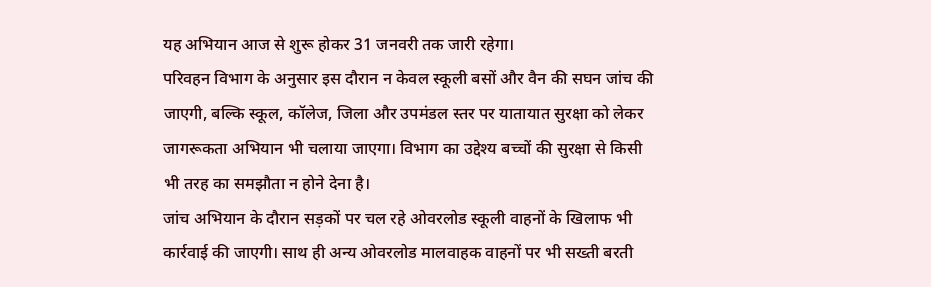यह अभियान आज से शुरू होकर 31 जनवरी तक जारी रहेगा।
परिवहन विभाग के अनुसार इस दौरान न केवल स्कूली बसों और वैन की सघन जांच की जाएगी, बल्कि स्कूल, कॉलेज, जिला और उपमंडल स्तर पर यातायात सुरक्षा को लेकर जागरूकता अभियान भी चलाया जाएगा। विभाग का उद्देश्य बच्चों की सुरक्षा से किसी भी तरह का समझौता न होने देना है।
जांच अभियान के दौरान सड़कों पर चल रहे ओवरलोड स्कूली वाहनों के खिलाफ भी कार्रवाई की जाएगी। साथ ही अन्य ओवरलोड मालवाहक वाहनों पर भी सख्ती बरती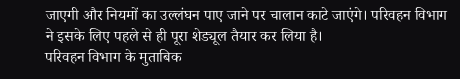जाएगी और नियमों का उल्लंघन पाए जाने पर चालान काटे जाएंगे। परिवहन विभाग ने इसके लिए पहले से ही पूरा शेड्यूल तैयार कर लिया है।
परिवहन विभाग के मुताबिक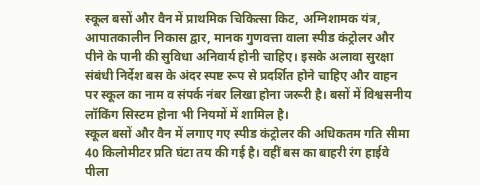स्कूल बसों और वैन में प्राथमिक चिकित्सा किट, अग्निशामक यंत्र, आपातकालीन निकास द्वार, मानक गुणवत्ता वाला स्पीड कंट्रोलर और पीने के पानी की सुविधा अनिवार्य होनी चाहिए। इसके अलावा सुरक्षा संबंधी निर्देश बस के अंदर स्पष्ट रूप से प्रदर्शित होने चाहिए और वाहन पर स्कूल का नाम व संपर्क नंबर लिखा होना जरूरी है। बसों में विश्वसनीय लॉकिंग सिस्टम होना भी नियमों में शामिल है।
स्कूल बसों और वैन में लगाए गए स्पीड कंट्रोलर की अधिकतम गति सीमा 40 किलोमीटर प्रति घंटा तय की गई है। वहीं बस का बाहरी रंग हाईवे पीला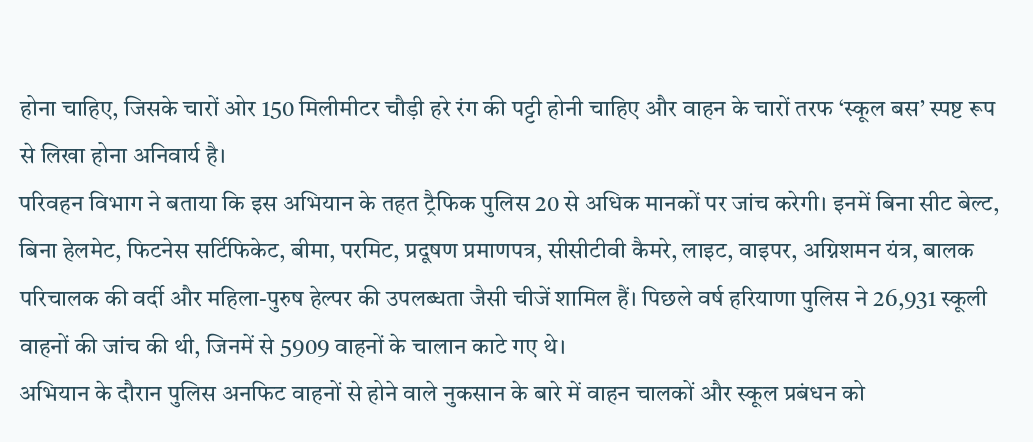होना चाहिए, जिसके चारों ओर 150 मिलीमीटर चौड़ी हरे रंग की पट्टी होनी चाहिए और वाहन के चारों तरफ ‘स्कूल बस’ स्पष्ट रूप से लिखा होना अनिवार्य है।
परिवहन विभाग ने बताया कि इस अभियान के तहत ट्रैफिक पुलिस 20 से अधिक मानकों पर जांच करेगी। इनमें बिना सीट बेल्ट, बिना हेलमेट, फिटनेस सर्टिफिकेट, बीमा, परमिट, प्रदूषण प्रमाणपत्र, सीसीटीवी कैमरे, लाइट, वाइपर, अग्निशमन यंत्र, बालक परिचालक की वर्दी और महिला-पुरुष हेल्पर की उपलब्धता जैसी चीजें शामिल हैं। पिछले वर्ष हरियाणा पुलिस ने 26,931 स्कूली वाहनों की जांच की थी, जिनमें से 5909 वाहनों के चालान काटे गए थे।
अभियान के दौरान पुलिस अनफिट वाहनों से होने वाले नुकसान के बारे में वाहन चालकों और स्कूल प्रबंधन को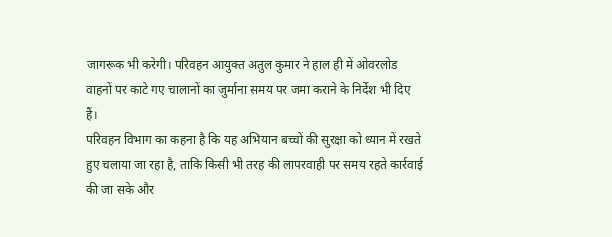जागरूक भी करेगी। परिवहन आयुक्त अतुल कुमार ने हाल ही में ओवरलोड वाहनों पर काटे गए चालानों का जुर्माना समय पर जमा कराने के निर्देश भी दिए हैं।
परिवहन विभाग का कहना है कि यह अभियान बच्चों की सुरक्षा को ध्यान में रखते हुए चलाया जा रहा है, ताकि किसी भी तरह की लापरवाही पर समय रहते कार्रवाई की जा सके और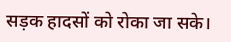सड़क हादसों को रोका जा सके।